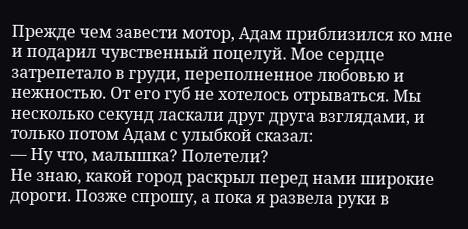Прежде чем завести мотор, Адам приблизился ко мне и подарил чувственный поцелуй. Мое сердце затрепетало в груди, переполненное любовью и нежностью. От его губ не хотелось отрываться. Мы несколько секунд ласкали друг друга взглядами, и только потом Адам с улыбкой сказал:
— Ну что, малышка? Полетели?
Не знаю, какой город раскрыл перед нами широкие дороги. Позже спрошу, а пока я развела руки в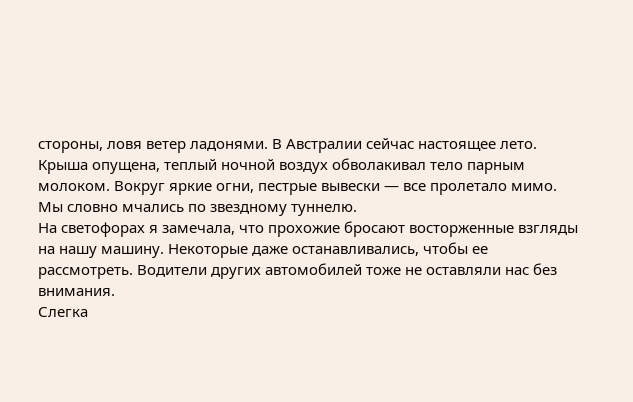стороны, ловя ветер ладонями. В Австралии сейчас настоящее лето. Крыша опущена, теплый ночной воздух обволакивал тело парным молоком. Вокруг яркие огни, пестрые вывески — все пролетало мимо. Мы словно мчались по звездному туннелю.
На светофорах я замечала, что прохожие бросают восторженные взгляды на нашу машину. Некоторые даже останавливались, чтобы ее рассмотреть. Водители других автомобилей тоже не оставляли нас без внимания.
Слегка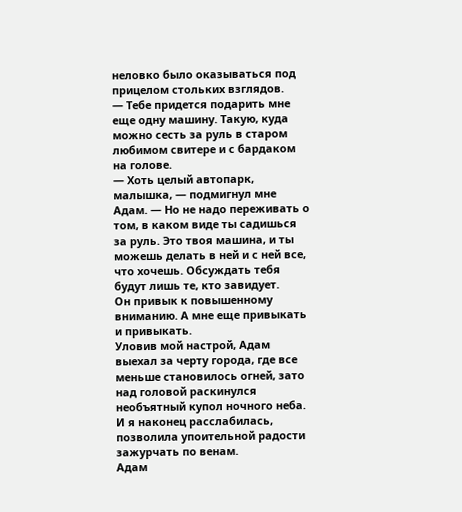неловко было оказываться под прицелом стольких взглядов.
— Тебе придется подарить мне еще одну машину. Такую, куда можно сесть за руль в старом любимом свитере и с бардаком на голове.
— Хоть целый автопарк, малышка, — подмигнул мне Адам. — Но не надо переживать о том, в каком виде ты садишься за руль. Это твоя машина, и ты можешь делать в ней и с ней все, что хочешь. Обсуждать тебя будут лишь те, кто завидует.
Он привык к повышенному вниманию. А мне еще привыкать и привыкать.
Уловив мой настрой, Адам выехал за черту города, где все меньше становилось огней, зато над головой раскинулся необъятный купол ночного неба. И я наконец расслабилась, позволила упоительной радости зажурчать по венам.
Адам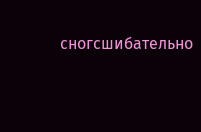сногсшибательно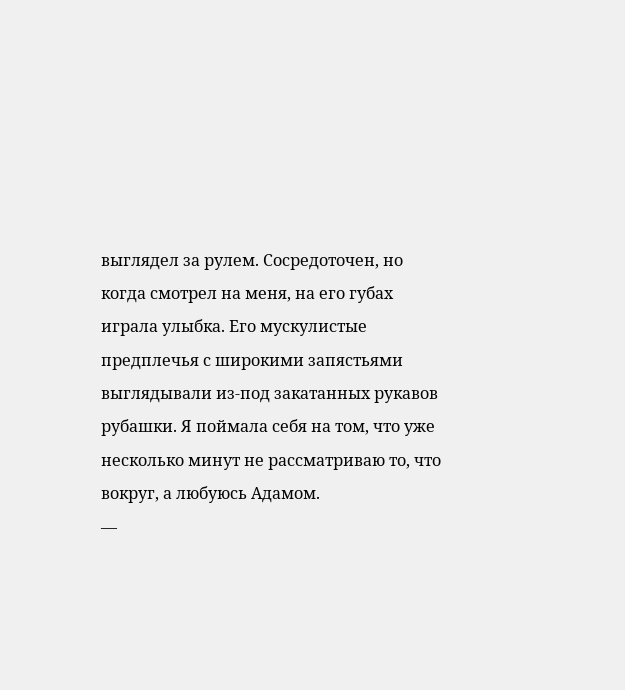выглядел за рулем. Сосредоточен, но когда смотрел на меня, на его губах играла улыбка. Его мускулистые предплечья с широкими запястьями выглядывали из-под закатанных рукавов рубашки. Я поймала себя на том, что уже несколько минут не рассматриваю то, что вокруг, а любуюсь Адамом.
—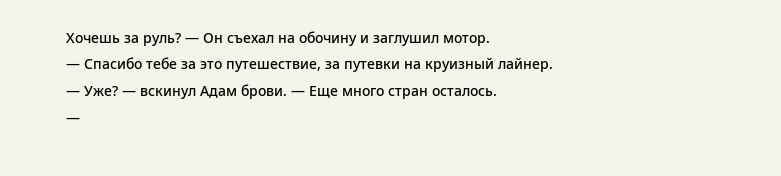Хочешь за руль? — Он съехал на обочину и заглушил мотор.
— Спасибо тебе за это путешествие, за путевки на круизный лайнер.
— Уже? — вскинул Адам брови. — Еще много стран осталось.
—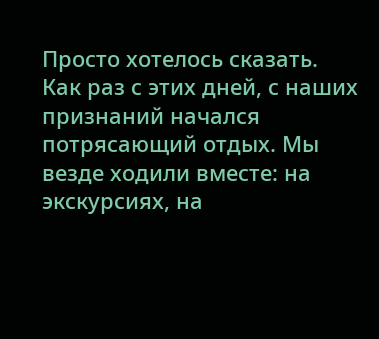Просто хотелось сказать.
Как раз с этих дней, с наших признаний начался потрясающий отдых. Мы везде ходили вместе: на экскурсиях, на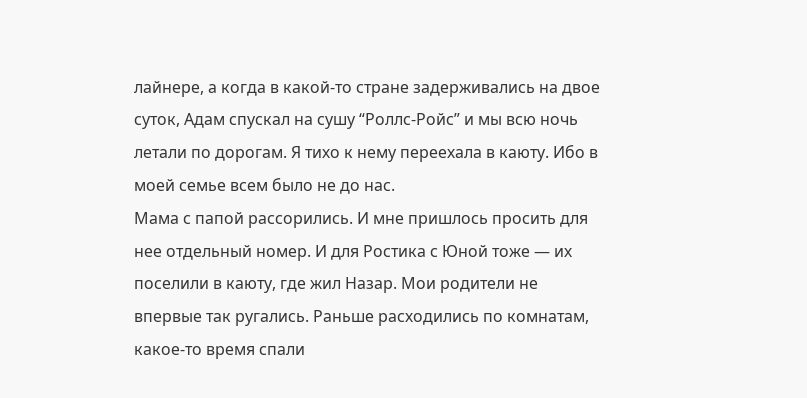лайнере, а когда в какой-то стране задерживались на двое суток, Адам спускал на сушу “Роллс-Ройс” и мы всю ночь летали по дорогам. Я тихо к нему переехала в каюту. Ибо в моей семье всем было не до нас.
Мама с папой рассорились. И мне пришлось просить для нее отдельный номер. И для Ростика с Юной тоже — их поселили в каюту, где жил Назар. Мои родители не впервые так ругались. Раньше расходились по комнатам, какое-то время спали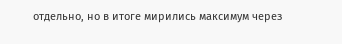отдельно, но в итоге мирились максимум через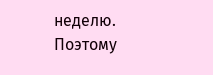неделю. Поэтому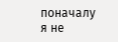поначалу я не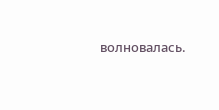волновалась.